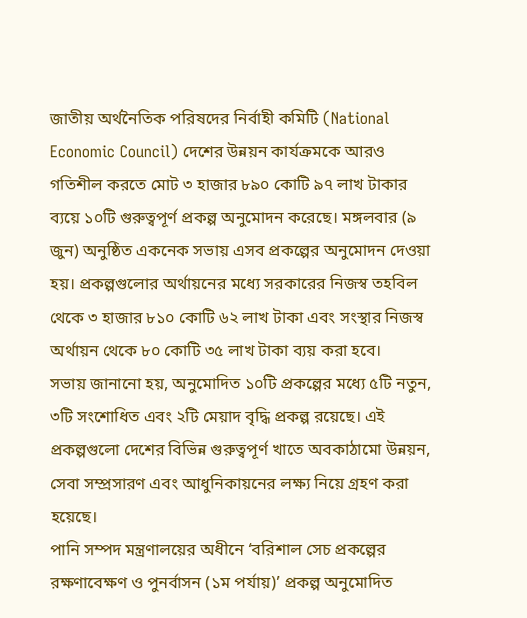জাতীয় অর্থনৈতিক পরিষদের নির্বাহী কমিটি (National Economic Council) দেশের উন্নয়ন কার্যক্রমকে আরও গতিশীল করতে মোট ৩ হাজার ৮৯০ কোটি ৯৭ লাখ টাকার ব্যয়ে ১০টি গুরুত্বপূর্ণ প্রকল্প অনুমোদন করেছে। মঙ্গলবার (৯ জুন) অনুষ্ঠিত একনেক সভায় এসব প্রকল্পের অনুমোদন দেওয়া হয়। প্রকল্পগুলোর অর্থায়নের মধ্যে সরকারের নিজস্ব তহবিল থেকে ৩ হাজার ৮১০ কোটি ৬২ লাখ টাকা এবং সংস্থার নিজস্ব অর্থায়ন থেকে ৮০ কোটি ৩৫ লাখ টাকা ব্যয় করা হবে।
সভায় জানানো হয়, অনুমোদিত ১০টি প্রকল্পের মধ্যে ৫টি নতুন, ৩টি সংশোধিত এবং ২টি মেয়াদ বৃদ্ধি প্রকল্প রয়েছে। এই প্রকল্পগুলো দেশের বিভিন্ন গুরুত্বপূর্ণ খাতে অবকাঠামো উন্নয়ন, সেবা সম্প্রসারণ এবং আধুনিকায়নের লক্ষ্য নিয়ে গ্রহণ করা হয়েছে।
পানি সম্পদ মন্ত্রণালয়ের অধীনে ‘বরিশাল সেচ প্রকল্পের রক্ষণাবেক্ষণ ও পুনর্বাসন (১ম পর্যায়)’ প্রকল্প অনুমোদিত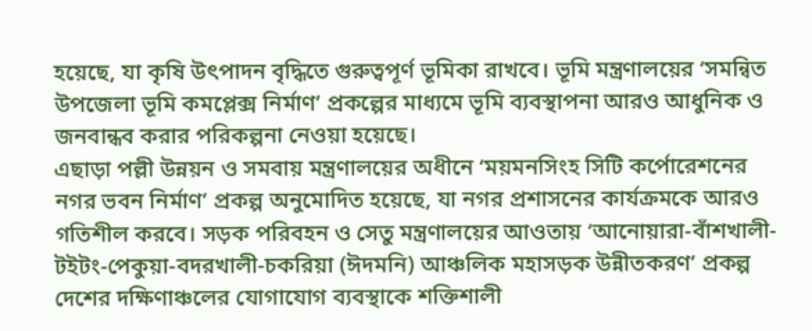হয়েছে, যা কৃষি উৎপাদন বৃদ্ধিতে গুরুত্বপূর্ণ ভূমিকা রাখবে। ভূমি মন্ত্রণালয়ের ‘সমন্বিত উপজেলা ভূমি কমপ্লেক্স নির্মাণ’ প্রকল্পের মাধ্যমে ভূমি ব্যবস্থাপনা আরও আধুনিক ও জনবান্ধব করার পরিকল্পনা নেওয়া হয়েছে।
এছাড়া পল্লী উন্নয়ন ও সমবায় মন্ত্রণালয়ের অধীনে ‘ময়মনসিংহ সিটি কর্পোরেশনের নগর ভবন নির্মাণ’ প্রকল্প অনুমোদিত হয়েছে, যা নগর প্রশাসনের কার্যক্রমকে আরও গতিশীল করবে। সড়ক পরিবহন ও সেতু মন্ত্রণালয়ের আওতায় ‘আনোয়ারা-বাঁশখালী-টইটং-পেকুয়া-বদরখালী-চকরিয়া (ঈদমনি) আঞ্চলিক মহাসড়ক উন্নীতকরণ’ প্রকল্প দেশের দক্ষিণাঞ্চলের যোগাযোগ ব্যবস্থাকে শক্তিশালী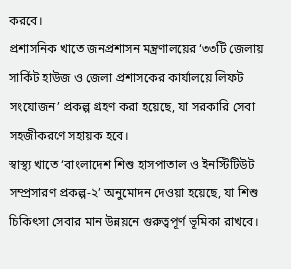করবে।
প্রশাসনিক খাতে জনপ্রশাসন মন্ত্রণালয়ের ‘৩৩টি জেলায় সার্কিট হাউজ ও জেলা প্রশাসকের কার্যালয়ে লিফট সংযোজন’ প্রকল্প গ্রহণ করা হয়েছে, যা সরকারি সেবা সহজীকরণে সহায়ক হবে।
স্বাস্থ্য খাতে ‘বাংলাদেশ শিশু হাসপাতাল ও ইনস্টিটিউট সম্প্রসারণ প্রকল্প-২’ অনুমোদন দেওয়া হয়েছে, যা শিশু চিকিৎসা সেবার মান উন্নয়নে গুরুত্বপূর্ণ ভূমিকা রাখবে।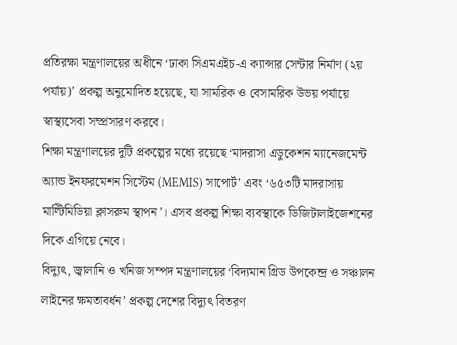প্রতিরক্ষা মন্ত্রণালয়ের অধীনে ‘ঢাকা সিএমএইচ-এ ক্যান্সার সেন্টার নির্মাণ (২য় পর্যায়)’ প্রকল্প অনুমোদিত হয়েছে, যা সামরিক ও বেসামরিক উভয় পর্যায়ে স্বাস্থ্যসেবা সম্প্রসারণ করবে।
শিক্ষা মন্ত্রণালয়ের দুটি প্রকল্পের মধ্যে রয়েছে ‘মাদরাসা এডুকেশন ম্যানেজমেন্ট অ্যান্ড ইনফরমেশন সিস্টেম (MEMIS) সাপোর্ট’ এবং ‘৬৫৩টি মাদরাসায় মাল্টিমিডিয়া ক্লাসরুম স্থাপন’। এসব প্রকল্প শিক্ষা ব্যবস্থাকে ডিজিটালাইজেশনের দিকে এগিয়ে নেবে।
বিদ্যুৎ, জ্বালানি ও খনিজ সম্পদ মন্ত্রণালয়ের ‘বিদ্যমান গ্রিড উপকেন্দ্র ও সঞ্চালন লাইনের ক্ষমতাবর্ধন’ প্রকল্প দেশের বিদ্যুৎ বিতরণ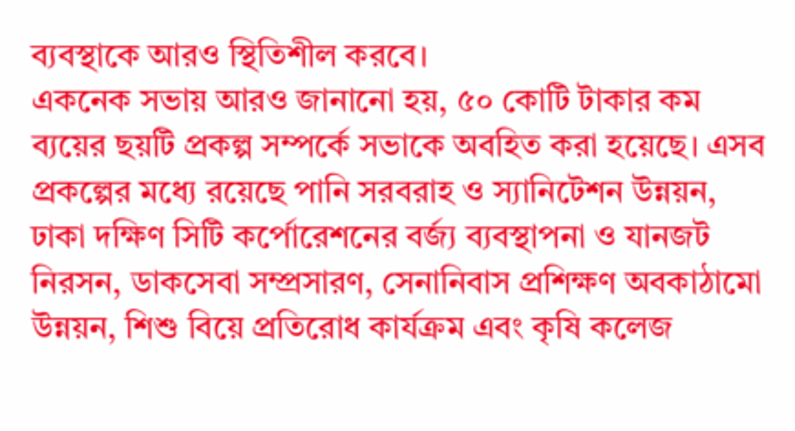ব্যবস্থাকে আরও স্থিতিশীল করবে।
একনেক সভায় আরও জানানো হয়, ৫০ কোটি টাকার কম ব্যয়ের ছয়টি প্রকল্প সম্পর্কে সভাকে অবহিত করা হয়েছে। এসব প্রকল্পের মধ্যে রয়েছে পানি সরবরাহ ও স্যানিটেশন উন্নয়ন, ঢাকা দক্ষিণ সিটি কর্পোরেশনের বর্জ্য ব্যবস্থাপনা ও যানজট নিরসন, ডাকসেবা সম্প্রসারণ, সেনানিবাস প্রশিক্ষণ অবকাঠামো উন্নয়ন, শিশু বিয়ে প্রতিরোধ কার্যক্রম এবং কৃষি কলেজ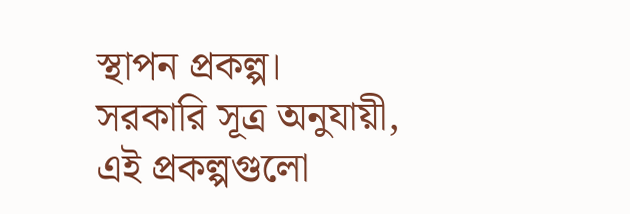স্থাপন প্রকল্প।
সরকারি সূত্র অনুযায়ী, এই প্রকল্পগুলো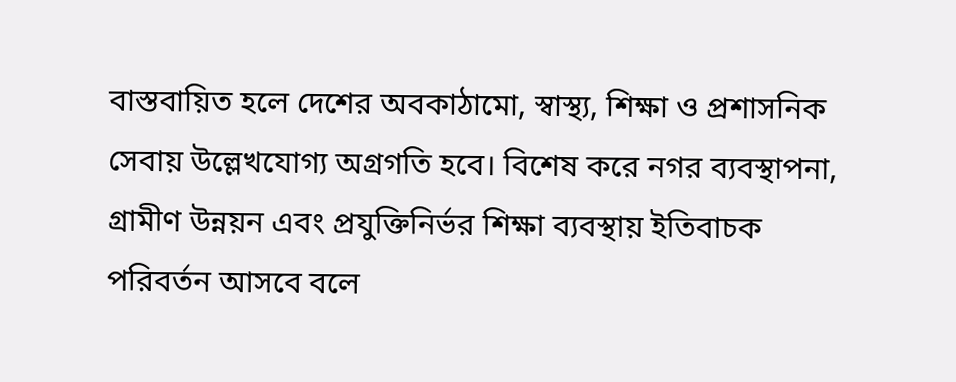বাস্তবায়িত হলে দেশের অবকাঠামো, স্বাস্থ্য, শিক্ষা ও প্রশাসনিক সেবায় উল্লেখযোগ্য অগ্রগতি হবে। বিশেষ করে নগর ব্যবস্থাপনা, গ্রামীণ উন্নয়ন এবং প্রযুক্তিনির্ভর শিক্ষা ব্যবস্থায় ইতিবাচক পরিবর্তন আসবে বলে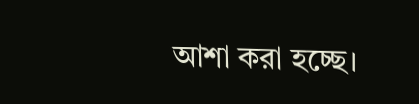আশা করা হচ্ছে।